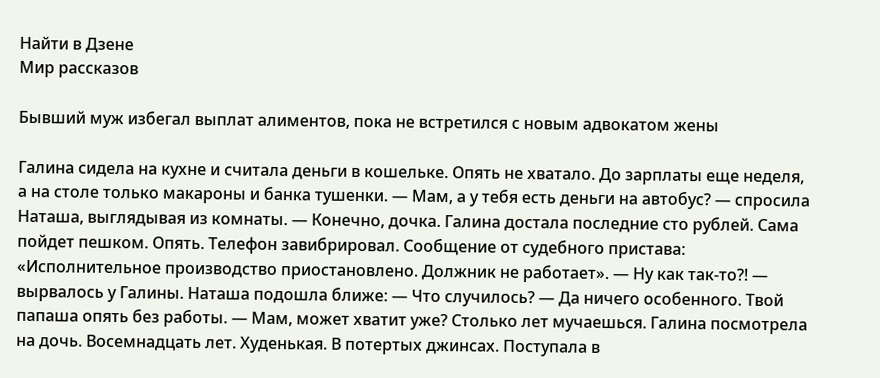Найти в Дзене
Мир рассказов

Бывший муж избегал выплат алиментов, пока не встретился с новым адвокатом жены

Галина сидела на кухне и считала деньги в кошельке. Опять не хватало. До зарплаты еще неделя, а на столе только макароны и банка тушенки. — Мам, а у тебя есть деньги на автобус? — спросила Наташа, выглядывая из комнаты. — Конечно, дочка. Галина достала последние сто рублей. Сама пойдет пешком. Опять. Телефон завибрировал. Сообщение от судебного пристава: «Исполнительное производство приостановлено. Должник не работает». — Ну как так-то?! — вырвалось у Галины. Наташа подошла ближе: — Что случилось? — Да ничего особенного. Твой папаша опять без работы. — Мам, может хватит уже? Столько лет мучаешься. Галина посмотрела на дочь. Восемнадцать лет. Худенькая. В потертых джинсах. Поступала в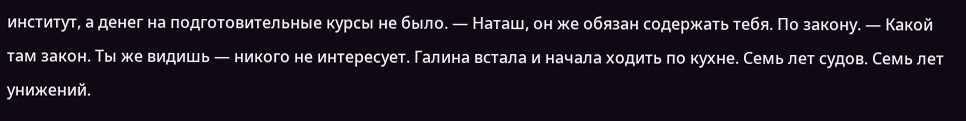институт, а денег на подготовительные курсы не было. — Наташ, он же обязан содержать тебя. По закону. — Какой там закон. Ты же видишь — никого не интересует. Галина встала и начала ходить по кухне. Семь лет судов. Семь лет унижений.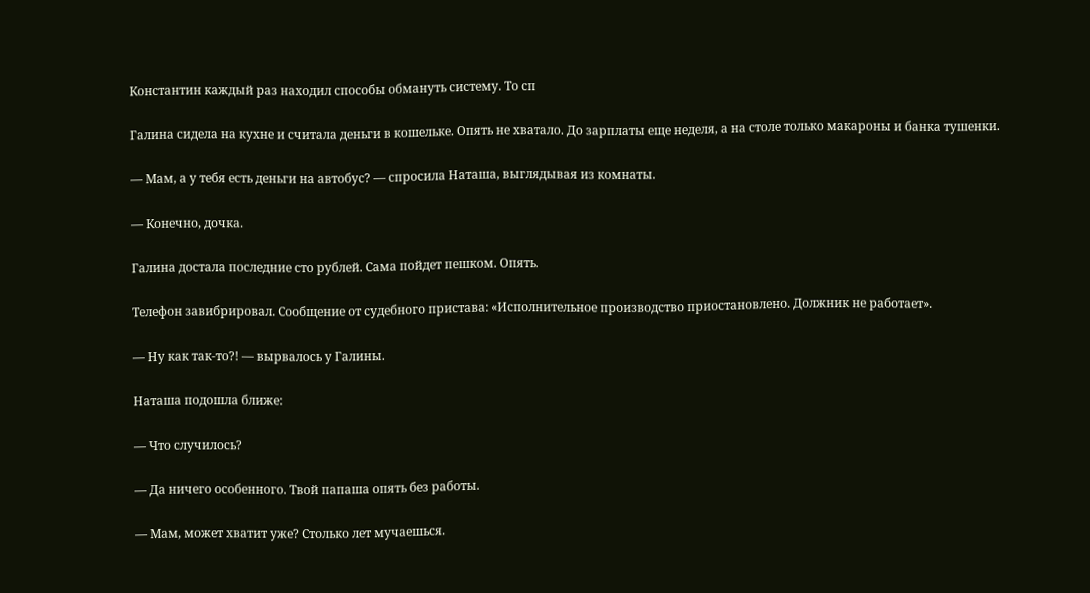Константин каждый раз находил способы обмануть систему. То сп

Галина сидела на кухне и считала деньги в кошельке. Опять не хватало. До зарплаты еще неделя, а на столе только макароны и банка тушенки.

— Мам, а у тебя есть деньги на автобус? — спросила Наташа, выглядывая из комнаты.

— Конечно, дочка.

Галина достала последние сто рублей. Сама пойдет пешком. Опять.

Телефон завибрировал. Сообщение от судебного пристава: «Исполнительное производство приостановлено. Должник не работает».

— Ну как так-то?! — вырвалось у Галины.

Наташа подошла ближе:

— Что случилось?

— Да ничего особенного. Твой папаша опять без работы.

— Мам, может хватит уже? Столько лет мучаешься.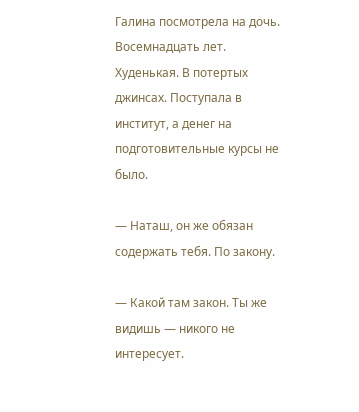Галина посмотрела на дочь. Восемнадцать лет. Худенькая. В потертых джинсах. Поступала в институт, а денег на подготовительные курсы не было.

— Наташ, он же обязан содержать тебя. По закону.

— Какой там закон. Ты же видишь — никого не интересует.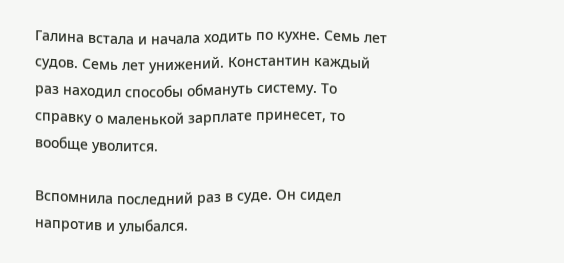Галина встала и начала ходить по кухне. Семь лет судов. Семь лет унижений. Константин каждый раз находил способы обмануть систему. То справку о маленькой зарплате принесет, то вообще уволится.

Вспомнила последний раз в суде. Он сидел напротив и улыбался.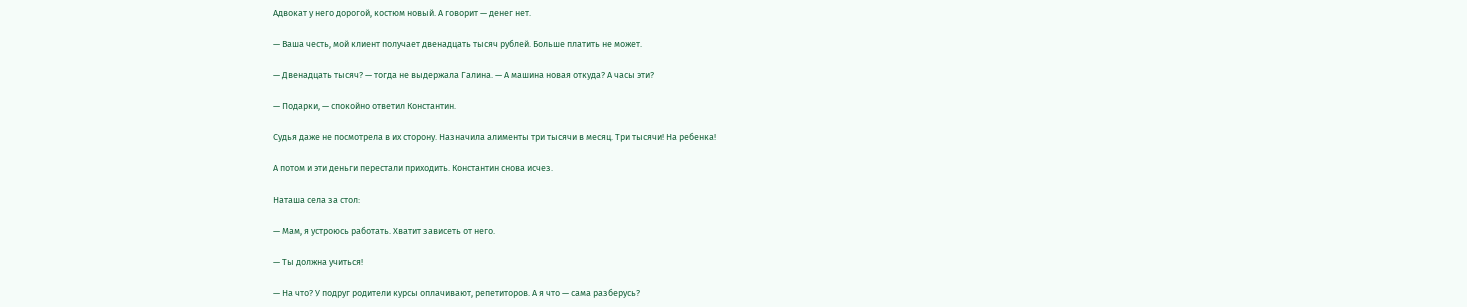Адвокат у него дорогой, костюм новый. А говорит — денег нет.

— Ваша честь, мой клиент получает двенадцать тысяч рублей. Больше платить не может.

— Двенадцать тысяч? — тогда не выдержала Галина. — А машина новая откуда? А часы эти?

— Подарки, — спокойно ответил Константин.

Судья даже не посмотрела в их сторону. Назначила алименты три тысячи в месяц. Три тысячи! На ребенка!

А потом и эти деньги перестали приходить. Константин снова исчез.

Наташа села за стол:

— Мам, я устроюсь работать. Хватит зависеть от него.

— Ты должна учиться!

— На что? У подруг родители курсы оплачивают, репетиторов. А я что — сама разберусь?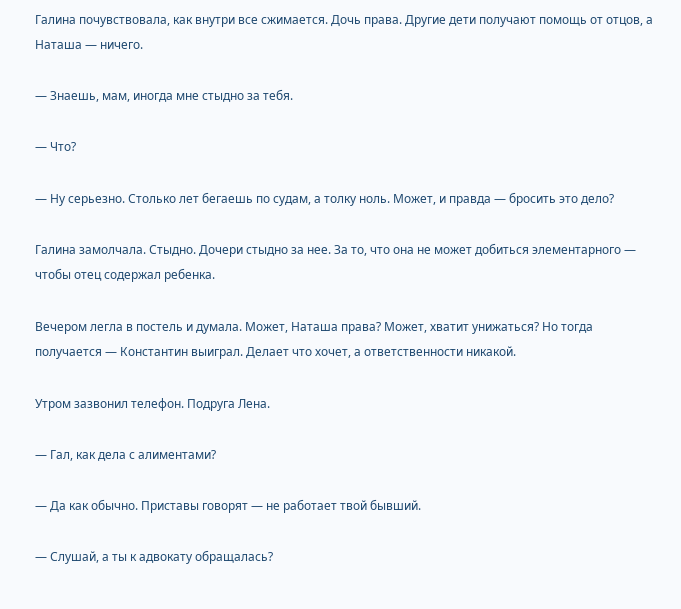Галина почувствовала, как внутри все сжимается. Дочь права. Другие дети получают помощь от отцов, а Наташа — ничего.

— Знаешь, мам, иногда мне стыдно за тебя.

— Что?

— Ну серьезно. Столько лет бегаешь по судам, а толку ноль. Может, и правда — бросить это дело?

Галина замолчала. Стыдно. Дочери стыдно за нее. За то, что она не может добиться элементарного — чтобы отец содержал ребенка.

Вечером легла в постель и думала. Может, Наташа права? Может, хватит унижаться? Но тогда получается — Константин выиграл. Делает что хочет, а ответственности никакой.

Утром зазвонил телефон. Подруга Лена.

— Гал, как дела с алиментами?

— Да как обычно. Приставы говорят — не работает твой бывший.

— Слушай, а ты к адвокату обращалась?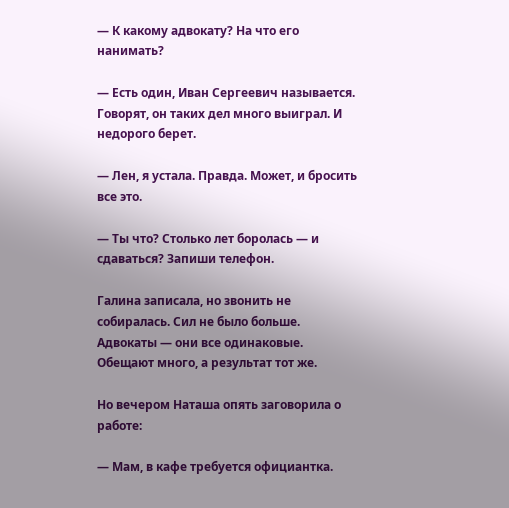— К какому адвокату? На что его нанимать?

— Есть один, Иван Сергеевич называется. Говорят, он таких дел много выиграл. И недорого берет.

— Лен, я устала. Правда. Может, и бросить все это.

— Ты что? Столько лет боролась — и сдаваться? Запиши телефон.

Галина записала, но звонить не собиралась. Сил не было больше. Адвокаты — они все одинаковые. Обещают много, а результат тот же.

Но вечером Наташа опять заговорила о работе:

— Мам, в кафе требуется официантка.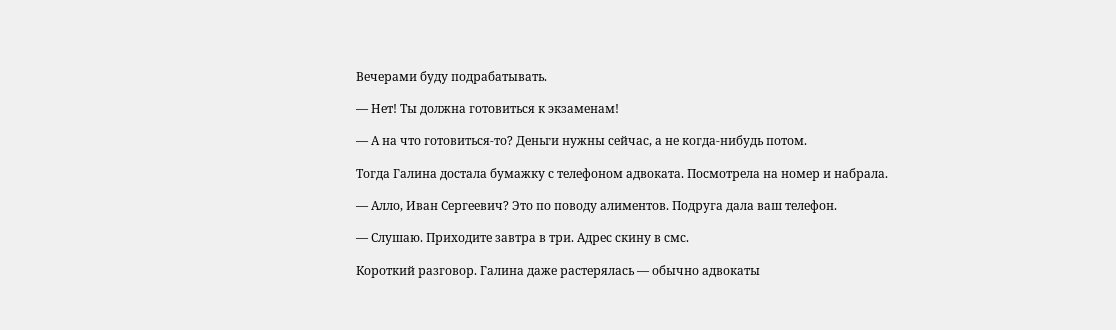Вечерами буду подрабатывать.

— Нет! Ты должна готовиться к экзаменам!

— А на что готовиться-то? Деньги нужны сейчас, а не когда-нибудь потом.

Тогда Галина достала бумажку с телефоном адвоката. Посмотрела на номер и набрала.

— Алло, Иван Сергеевич? Это по поводу алиментов. Подруга дала ваш телефон.

— Слушаю. Приходите завтра в три. Адрес скину в смс.

Короткий разговор. Галина даже растерялась — обычно адвокаты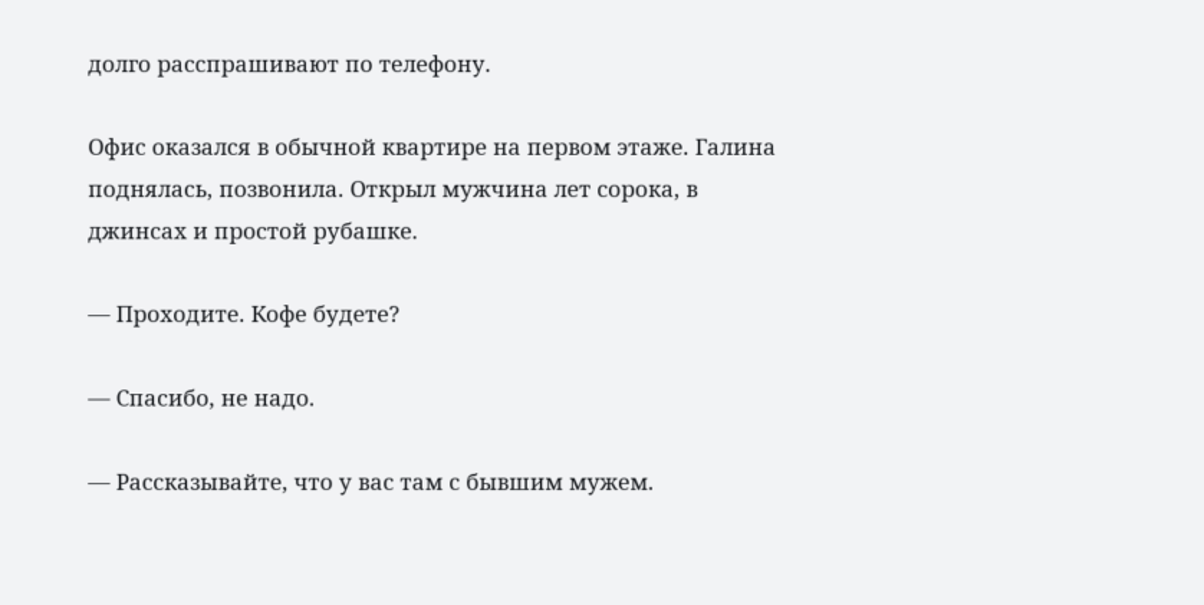долго расспрашивают по телефону.

Офис оказался в обычной квартире на первом этаже. Галина поднялась, позвонила. Открыл мужчина лет сорока, в джинсах и простой рубашке.

— Проходите. Кофе будете?

— Спасибо, не надо.

— Рассказывайте, что у вас там с бывшим мужем.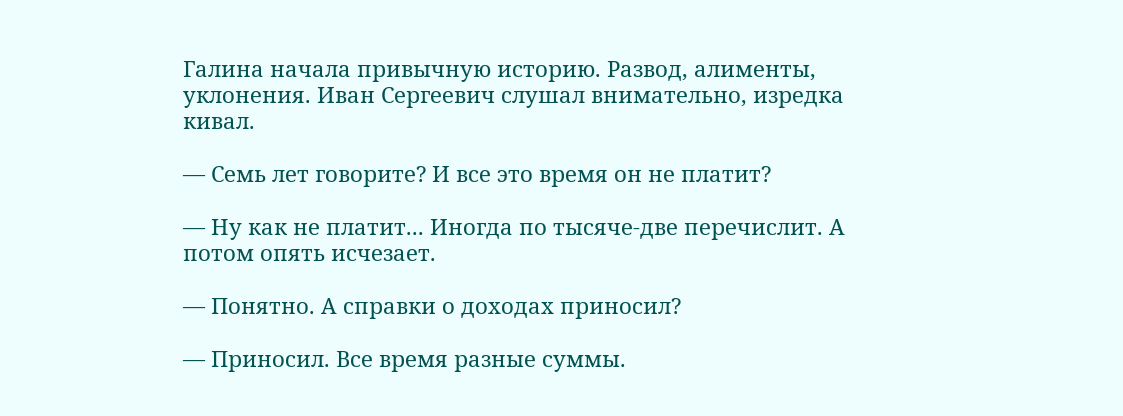Галина начала привычную историю. Развод, алименты, уклонения. Иван Сергеевич слушал внимательно, изредка кивал.

— Семь лет говорите? И все это время он не платит?

— Ну как не платит... Иногда по тысяче-две перечислит. А потом опять исчезает.

— Понятно. А справки о доходах приносил?

— Приносил. Все время разные суммы.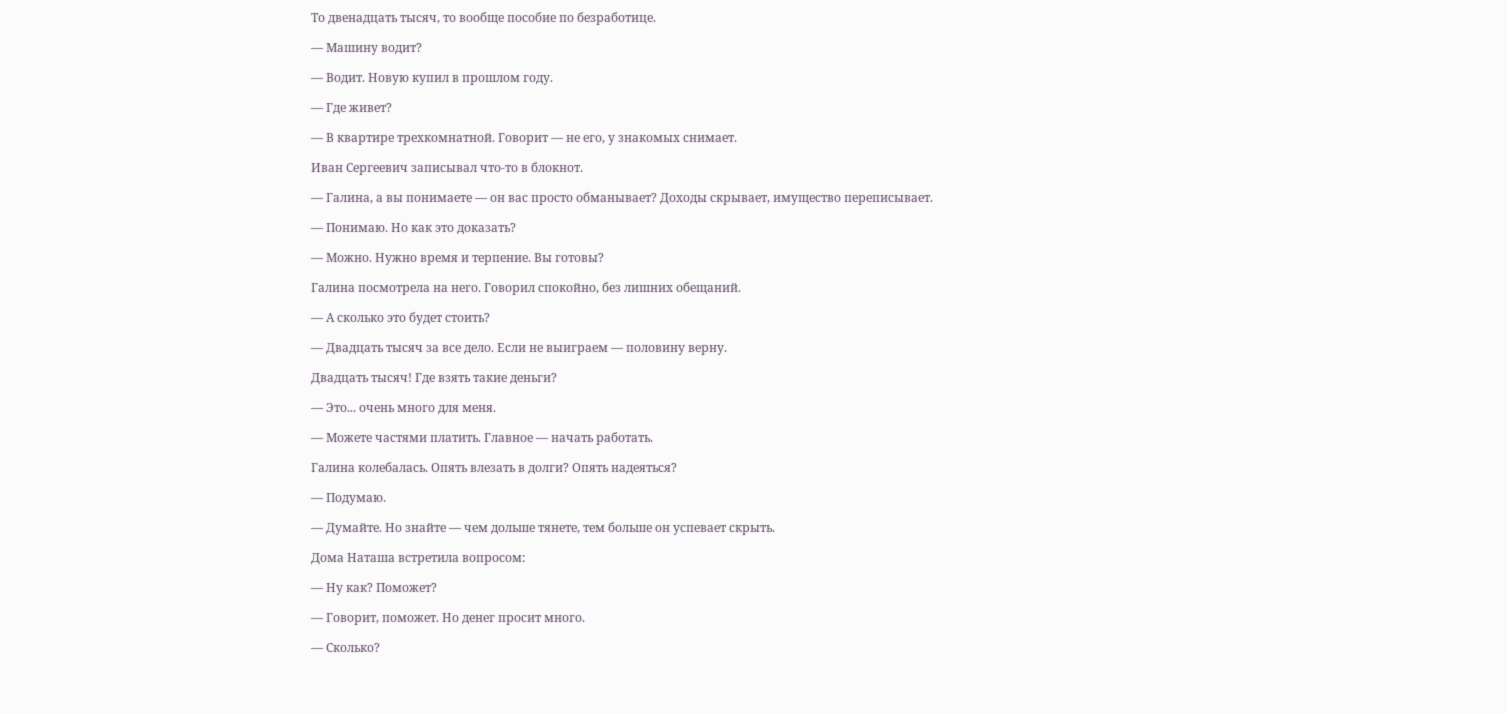То двенадцать тысяч, то вообще пособие по безработице.

— Машину водит?

— Водит. Новую купил в прошлом году.

— Где живет?

— В квартире трехкомнатной. Говорит — не его, у знакомых снимает.

Иван Сергеевич записывал что-то в блокнот.

— Галина, а вы понимаете — он вас просто обманывает? Доходы скрывает, имущество переписывает.

— Понимаю. Но как это доказать?

— Можно. Нужно время и терпение. Вы готовы?

Галина посмотрела на него. Говорил спокойно, без лишних обещаний.

— А сколько это будет стоить?

— Двадцать тысяч за все дело. Если не выиграем — половину верну.

Двадцать тысяч! Где взять такие деньги?

— Это... очень много для меня.

— Можете частями платить. Главное — начать работать.

Галина колебалась. Опять влезать в долги? Опять надеяться?

— Подумаю.

— Думайте. Но знайте — чем дольше тянете, тем больше он успевает скрыть.

Дома Наташа встретила вопросом:

— Ну как? Поможет?

— Говорит, поможет. Но денег просит много.

— Сколько?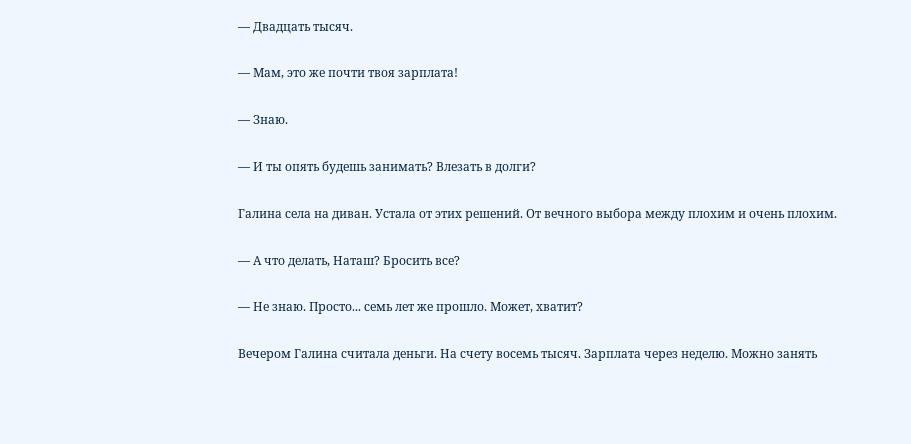— Двадцать тысяч.

— Мам, это же почти твоя зарплата!

— Знаю.

— И ты опять будешь занимать? Влезать в долги?

Галина села на диван. Устала от этих решений. От вечного выбора между плохим и очень плохим.

— А что делать, Наташ? Бросить все?

— Не знаю. Просто... семь лет же прошло. Может, хватит?

Вечером Галина считала деньги. На счету восемь тысяч. Зарплата через неделю. Можно занять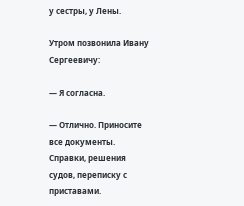у сестры, у Лены.

Утром позвонила Ивану Сергеевичу:

— Я согласна.

— Отлично. Приносите все документы. Справки, решения судов, переписку с приставами.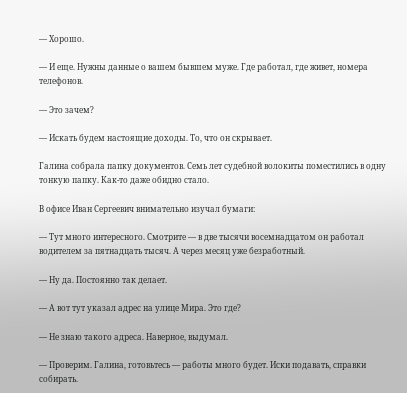— Хорошо.

— И еще. Нужны данные о вашем бывшем муже. Где работал, где живет, номера телефонов.

— Это зачем?

— Искать будем настоящие доходы. То, что он скрывает.

Галина собрала папку документов. Семь лет судебной волокиты поместились в одну тонкую папку. Как-то даже обидно стало.

В офисе Иван Сергеевич внимательно изучал бумаги:

— Тут много интересного. Смотрите — в две тысячи восемнадцатом он работал водителем за пятнадцать тысяч. А через месяц уже безработный.

— Ну да. Постоянно так делает.

— А вот тут указал адрес на улице Мира. Это где?

— Не знаю такого адреса. Наверное, выдумал.

— Проверим. Галина, готовьтесь — работы много будет. Иски подавать, справки собирать.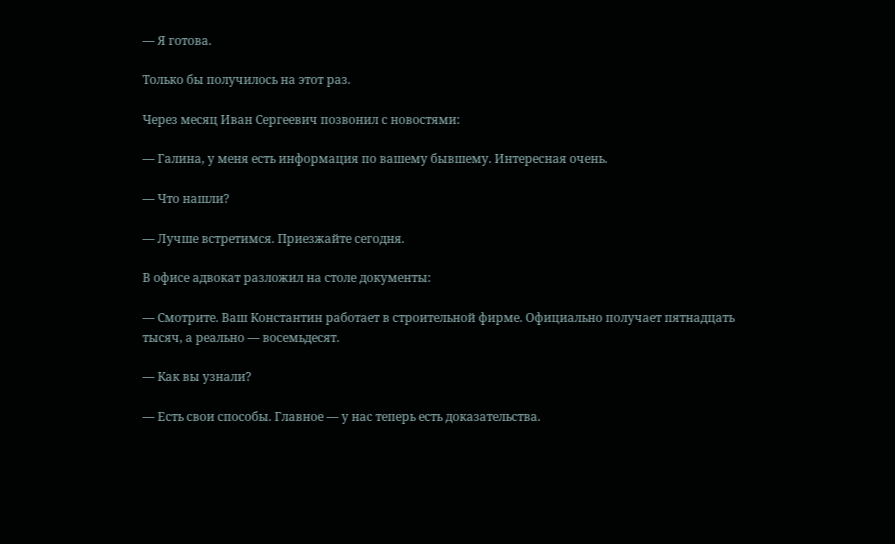— Я готова.

Только бы получилось на этот раз.

Через месяц Иван Сергеевич позвонил с новостями:

— Галина, у меня есть информация по вашему бывшему. Интересная очень.

— Что нашли?

— Лучше встретимся. Приезжайте сегодня.

В офисе адвокат разложил на столе документы:

— Смотрите. Ваш Константин работает в строительной фирме. Официально получает пятнадцать тысяч, а реально — восемьдесят.

— Как вы узнали?

— Есть свои способы. Главное — у нас теперь есть доказательства.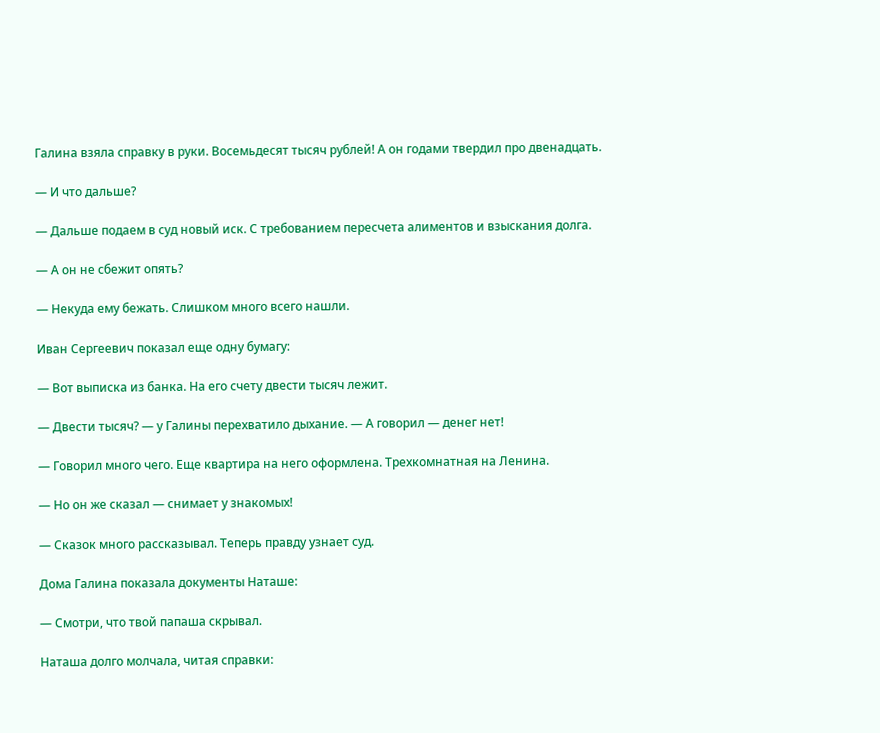Галина взяла справку в руки. Восемьдесят тысяч рублей! А он годами твердил про двенадцать.

— И что дальше?

— Дальше подаем в суд новый иск. С требованием пересчета алиментов и взыскания долга.

— А он не сбежит опять?

— Некуда ему бежать. Слишком много всего нашли.

Иван Сергеевич показал еще одну бумагу:

— Вот выписка из банка. На его счету двести тысяч лежит.

— Двести тысяч? — у Галины перехватило дыхание. — А говорил — денег нет!

— Говорил много чего. Еще квартира на него оформлена. Трехкомнатная на Ленина.

— Но он же сказал — снимает у знакомых!

— Сказок много рассказывал. Теперь правду узнает суд.

Дома Галина показала документы Наташе:

— Смотри, что твой папаша скрывал.

Наташа долго молчала, читая справки: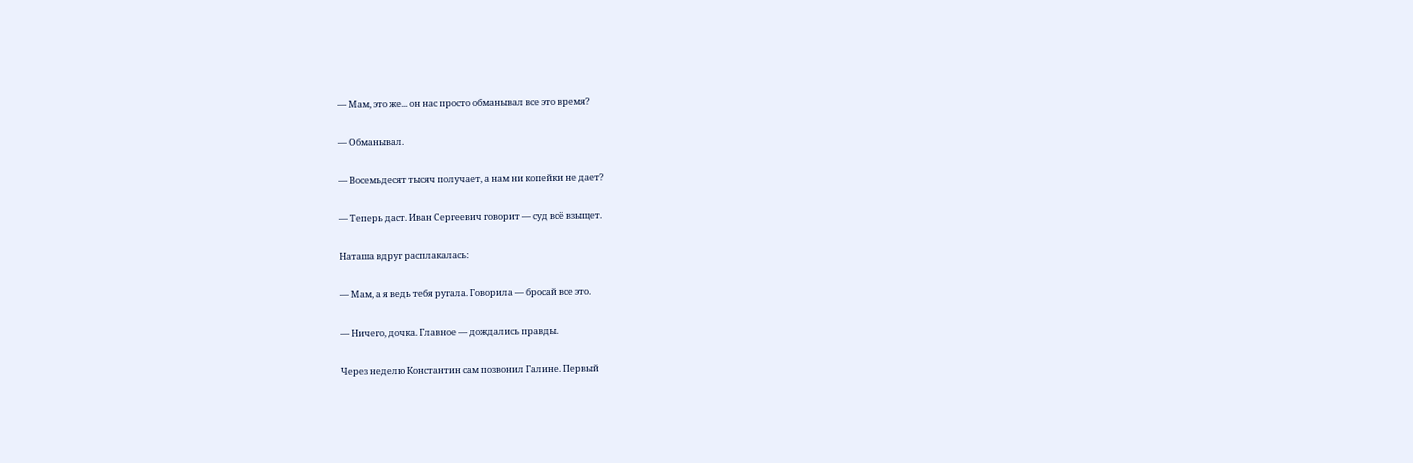— Мам, это же... он нас просто обманывал все это время?

— Обманывал.

— Восемьдесят тысяч получает, а нам ни копейки не дает?

— Теперь даст. Иван Сергеевич говорит — суд всё взыщет.

Наташа вдруг расплакалась:

— Мам, а я ведь тебя ругала. Говорила — бросай все это.

— Ничего, дочка. Главное — дождались правды.

Через неделю Константин сам позвонил Галине. Первый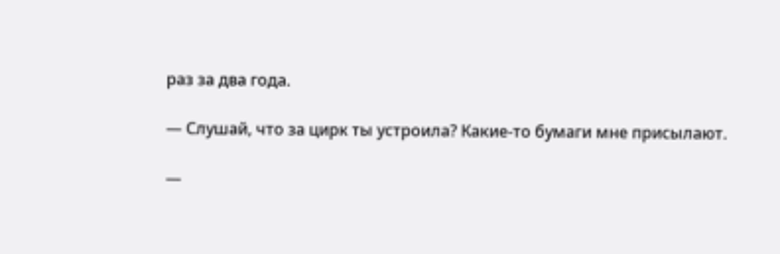раз за два года.

— Слушай, что за цирк ты устроила? Какие-то бумаги мне присылают.

—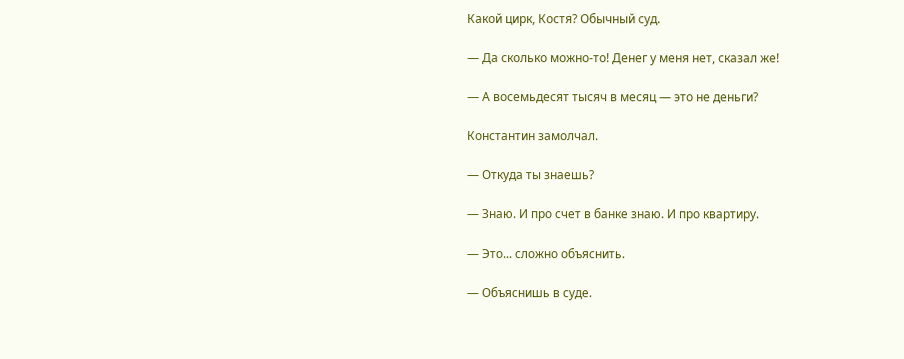Какой цирк, Костя? Обычный суд.

— Да сколько можно-то! Денег у меня нет, сказал же!

— А восемьдесят тысяч в месяц — это не деньги?

Константин замолчал.

— Откуда ты знаешь?

— Знаю. И про счет в банке знаю. И про квартиру.

— Это... сложно объяснить.

— Объяснишь в суде.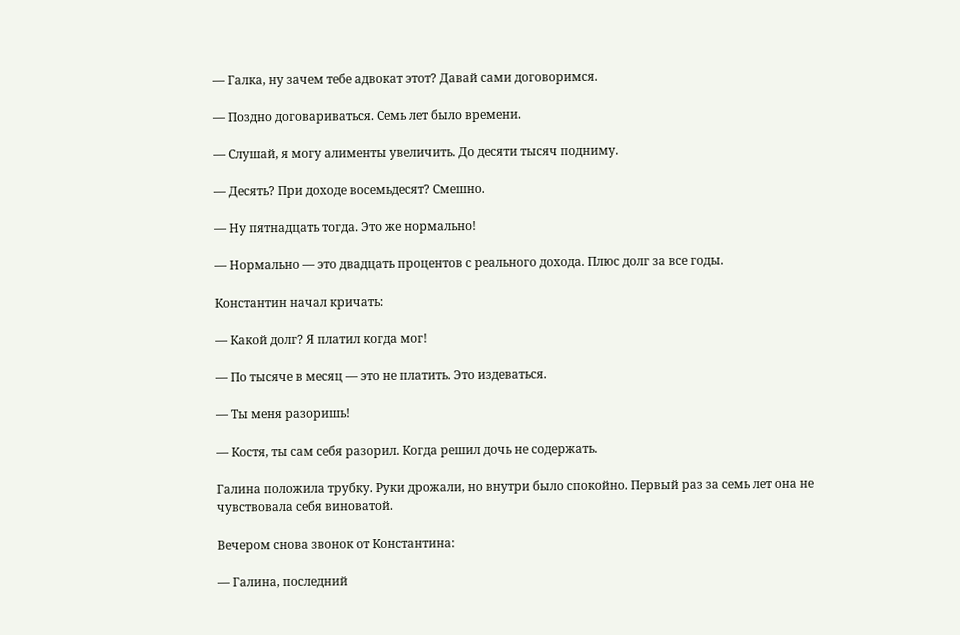— Галка, ну зачем тебе адвокат этот? Давай сами договоримся.

— Поздно договариваться. Семь лет было времени.

— Слушай, я могу алименты увеличить. До десяти тысяч подниму.

— Десять? При доходе восемьдесят? Смешно.

— Ну пятнадцать тогда. Это же нормально!

— Нормально — это двадцать процентов с реального дохода. Плюс долг за все годы.

Константин начал кричать:

— Какой долг? Я платил когда мог!

— По тысяче в месяц — это не платить. Это издеваться.

— Ты меня разоришь!

— Костя, ты сам себя разорил. Когда решил дочь не содержать.

Галина положила трубку. Руки дрожали, но внутри было спокойно. Первый раз за семь лет она не чувствовала себя виноватой.

Вечером снова звонок от Константина:

— Галина, последний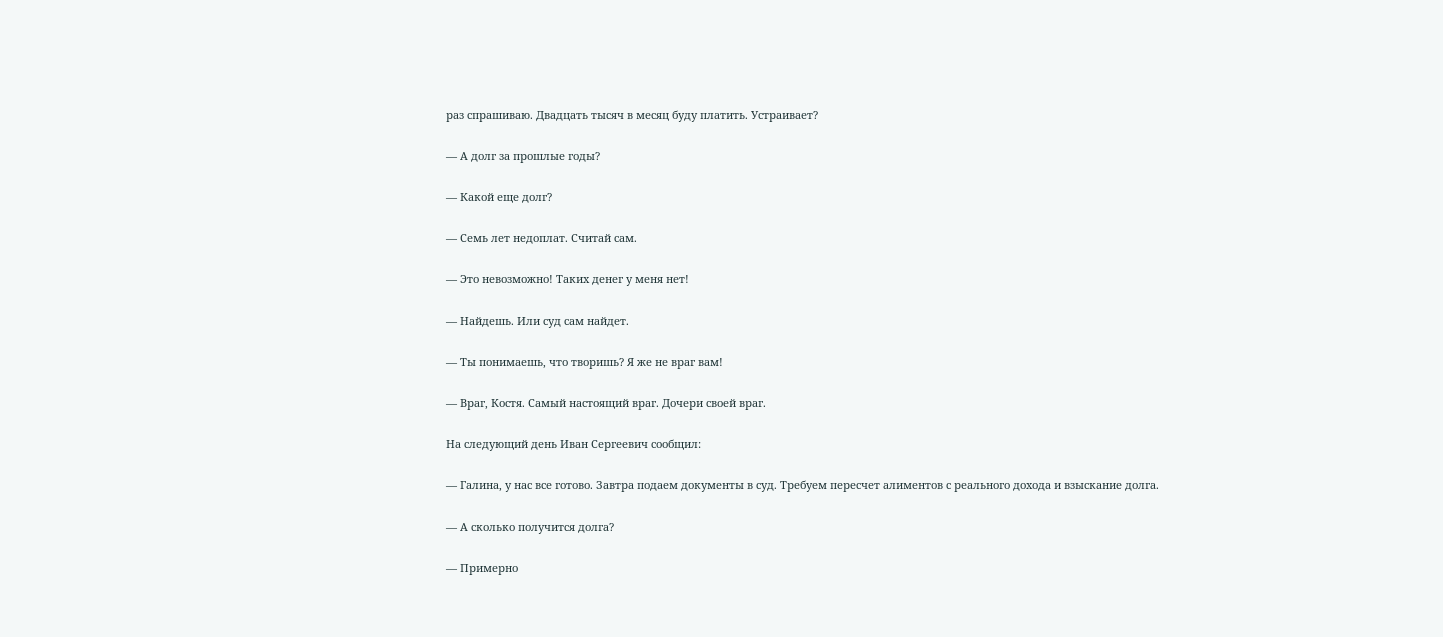раз спрашиваю. Двадцать тысяч в месяц буду платить. Устраивает?

— А долг за прошлые годы?

— Какой еще долг?

— Семь лет недоплат. Считай сам.

— Это невозможно! Таких денег у меня нет!

— Найдешь. Или суд сам найдет.

— Ты понимаешь, что творишь? Я же не враг вам!

— Враг, Костя. Самый настоящий враг. Дочери своей враг.

На следующий день Иван Сергеевич сообщил:

— Галина, у нас все готово. Завтра подаем документы в суд. Требуем пересчет алиментов с реального дохода и взыскание долга.

— А сколько получится долга?

— Примерно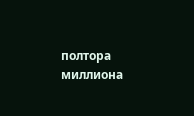полтора миллиона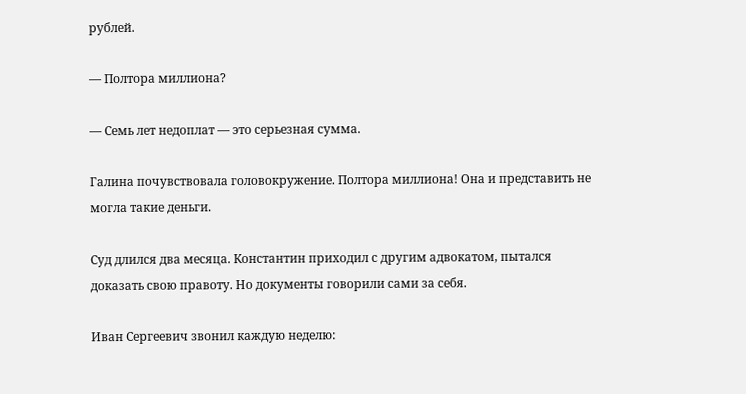рублей.

— Полтора миллиона?

— Семь лет недоплат — это серьезная сумма.

Галина почувствовала головокружение. Полтора миллиона! Она и представить не могла такие деньги.

Суд длился два месяца. Константин приходил с другим адвокатом, пытался доказать свою правоту. Но документы говорили сами за себя.

Иван Сергеевич звонил каждую неделю: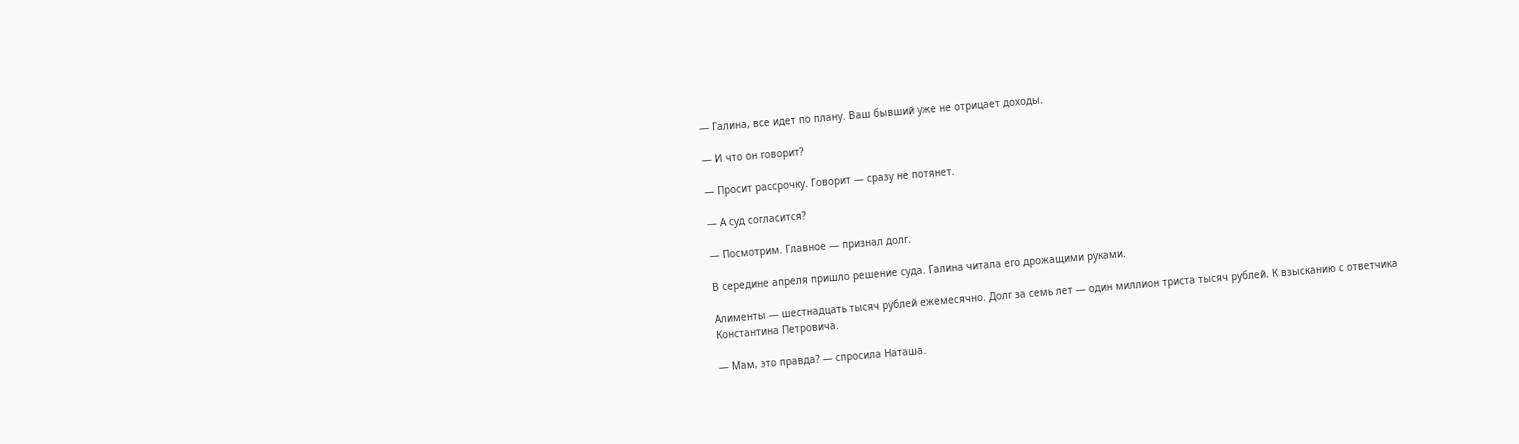— Галина, все идет по плану. Ваш бывший уже не отрицает доходы.

— И что он говорит?

— Просит рассрочку. Говорит — сразу не потянет.

— А суд согласится?

— Посмотрим. Главное — признал долг.

В середине апреля пришло решение суда. Галина читала его дрожащими руками.

Алименты — шестнадцать тысяч рублей ежемесячно. Долг за семь лет — один миллион триста тысяч рублей. К взысканию с ответчика Константина Петровича.

— Мам, это правда? — спросила Наташа.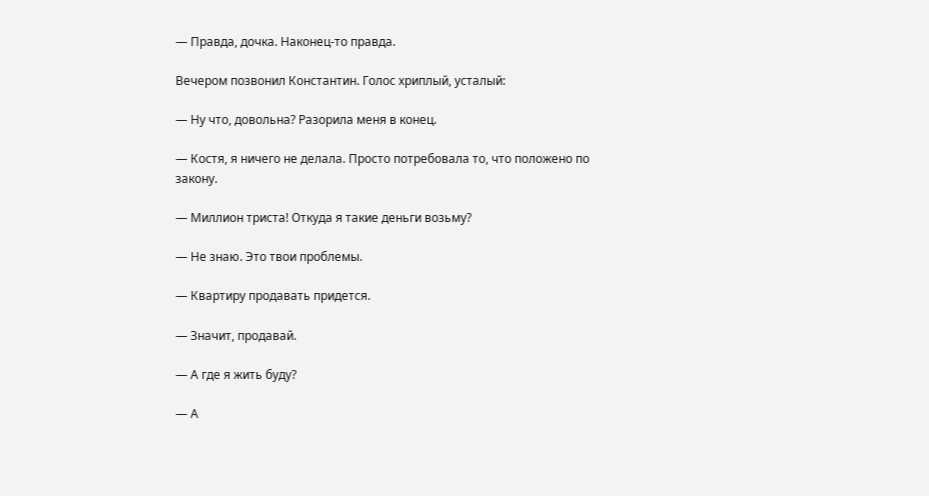— Правда, дочка. Наконец-то правда.

Вечером позвонил Константин. Голос хриплый, усталый:

— Ну что, довольна? Разорила меня в конец.

— Костя, я ничего не делала. Просто потребовала то, что положено по закону.

— Миллион триста! Откуда я такие деньги возьму?

— Не знаю. Это твои проблемы.

— Квартиру продавать придется.

— Значит, продавай.

— А где я жить буду?

— А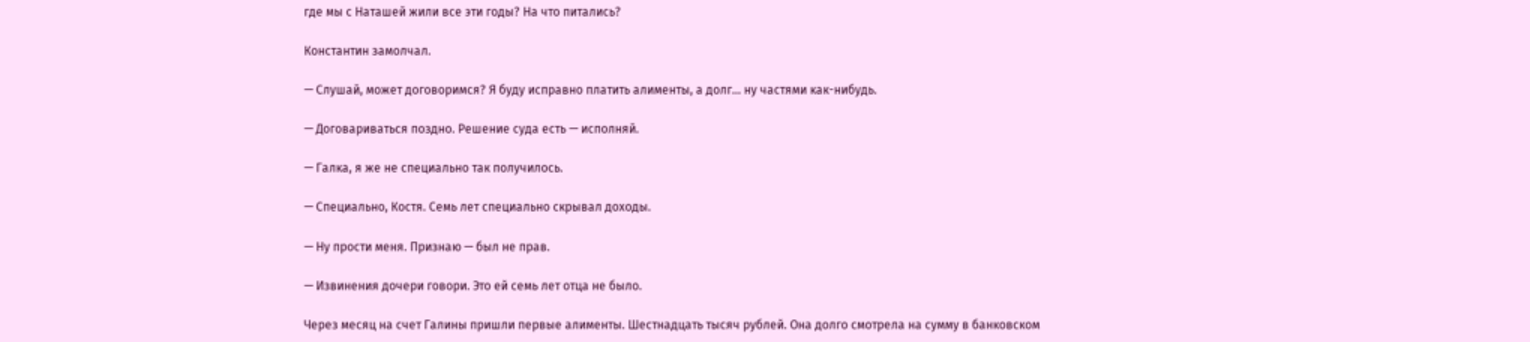где мы с Наташей жили все эти годы? На что питались?

Константин замолчал.

— Слушай, может договоримся? Я буду исправно платить алименты, а долг... ну частями как-нибудь.

— Договариваться поздно. Решение суда есть — исполняй.

— Галка, я же не специально так получилось.

— Специально, Костя. Семь лет специально скрывал доходы.

— Ну прости меня. Признаю — был не прав.

— Извинения дочери говори. Это ей семь лет отца не было.

Через месяц на счет Галины пришли первые алименты. Шестнадцать тысяч рублей. Она долго смотрела на сумму в банковском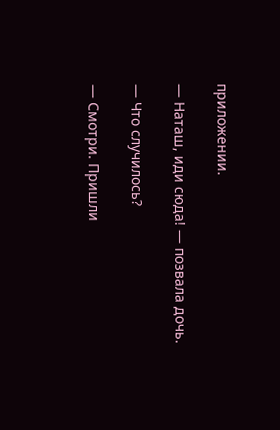приложении.

— Наташ, иди сюда! — позвала дочь.

— Что случилось?

— Смотри. Пришли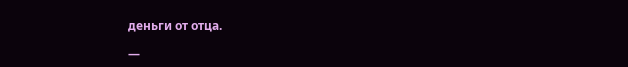деньги от отца.

—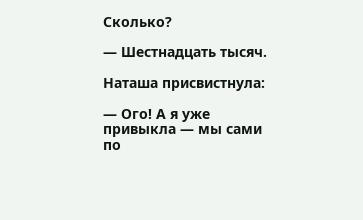Сколько?

— Шестнадцать тысяч.

Наташа присвистнула:

— Ого! А я уже привыкла — мы сами по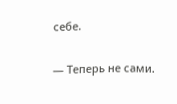себе.

— Теперь не сами.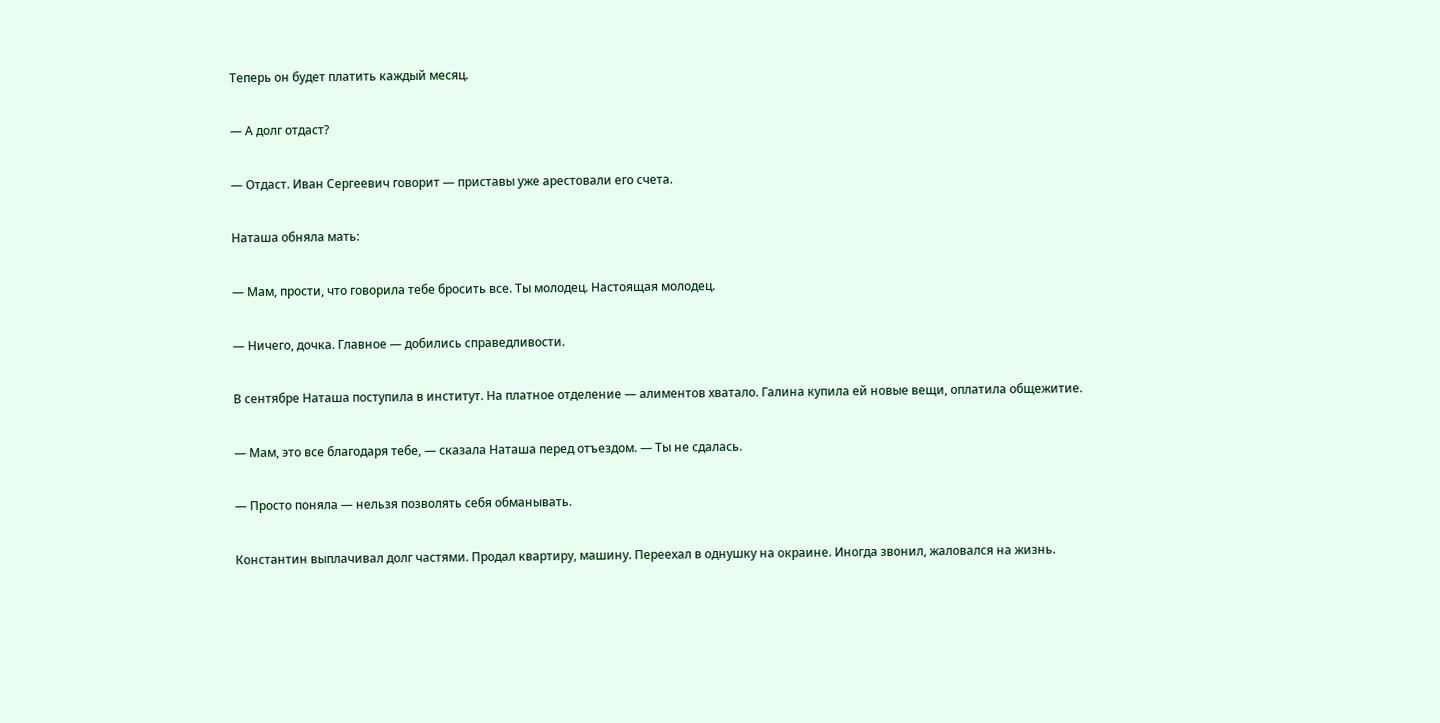Теперь он будет платить каждый месяц.

— А долг отдаст?

— Отдаст. Иван Сергеевич говорит — приставы уже арестовали его счета.

Наташа обняла мать:

— Мам, прости, что говорила тебе бросить все. Ты молодец. Настоящая молодец.

— Ничего, дочка. Главное — добились справедливости.

В сентябре Наташа поступила в институт. На платное отделение — алиментов хватало. Галина купила ей новые вещи, оплатила общежитие.

— Мам, это все благодаря тебе, — сказала Наташа перед отъездом. — Ты не сдалась.

— Просто поняла — нельзя позволять себя обманывать.

Константин выплачивал долг частями. Продал квартиру, машину. Переехал в однушку на окраине. Иногда звонил, жаловался на жизнь.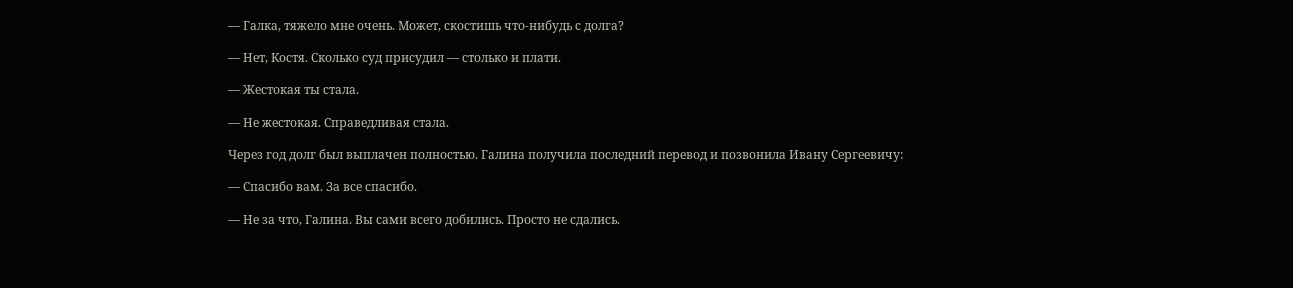— Галка, тяжело мне очень. Может, скостишь что-нибудь с долга?

— Нет, Костя. Сколько суд присудил — столько и плати.

— Жестокая ты стала.

— Не жестокая. Справедливая стала.

Через год долг был выплачен полностью. Галина получила последний перевод и позвонила Ивану Сергеевичу:

— Спасибо вам. За все спасибо.

— Не за что, Галина. Вы сами всего добились. Просто не сдались.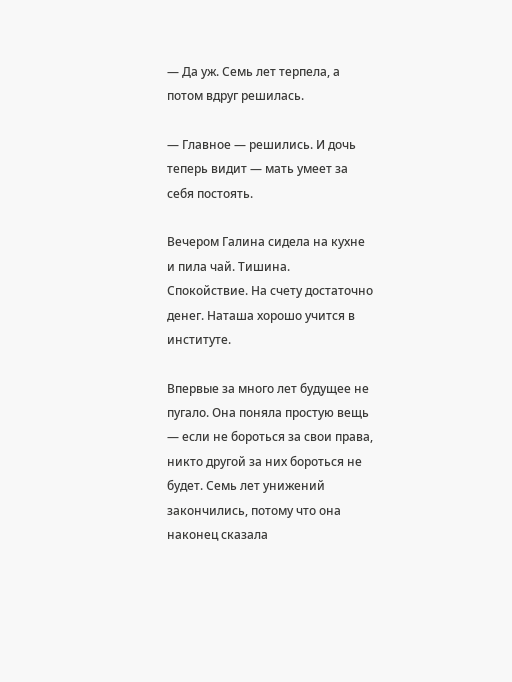— Да уж. Семь лет терпела, а потом вдруг решилась.

— Главное — решились. И дочь теперь видит — мать умеет за себя постоять.

Вечером Галина сидела на кухне и пила чай. Тишина. Спокойствие. На счету достаточно денег. Наташа хорошо учится в институте.

Впервые за много лет будущее не пугало. Она поняла простую вещь — если не бороться за свои права, никто другой за них бороться не будет. Семь лет унижений закончились, потому что она наконец сказала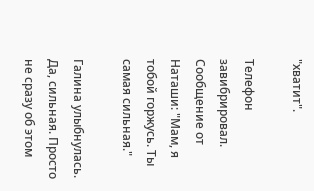"хватит".

Телефон завибрировал. Сообщение от Наташи: "Мам, я тобой горжусь. Ты самая сильная."

Галина улыбнулась. Да, сильная. Просто не сразу об этом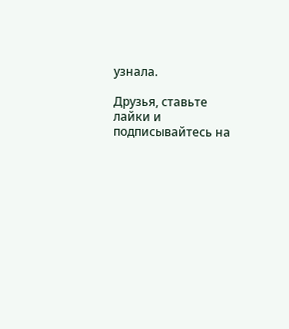узнала.

Друзья, ставьте лайки и подписывайтесь на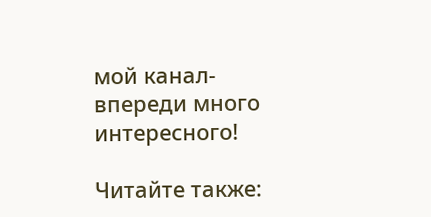мой канал- впереди много интересного!

Читайте также: